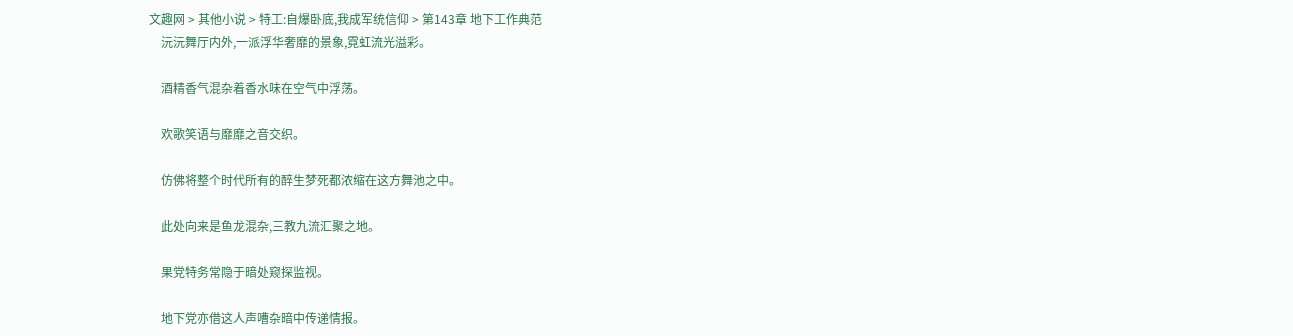文趣网 > 其他小说 > 特工:自爆卧底,我成军统信仰 > 第143章 地下工作典范
    沅沅舞厅内外,一派浮华奢靡的景象,霓虹流光溢彩。

    酒精香气混杂着香水味在空气中浮荡。

    欢歌笑语与靡靡之音交织。

    仿佛将整个时代所有的醉生梦死都浓缩在这方舞池之中。

    此处向来是鱼龙混杂,三教九流汇聚之地。

    果党特务常隐于暗处窥探监视。

    地下党亦借这人声嘈杂暗中传递情报。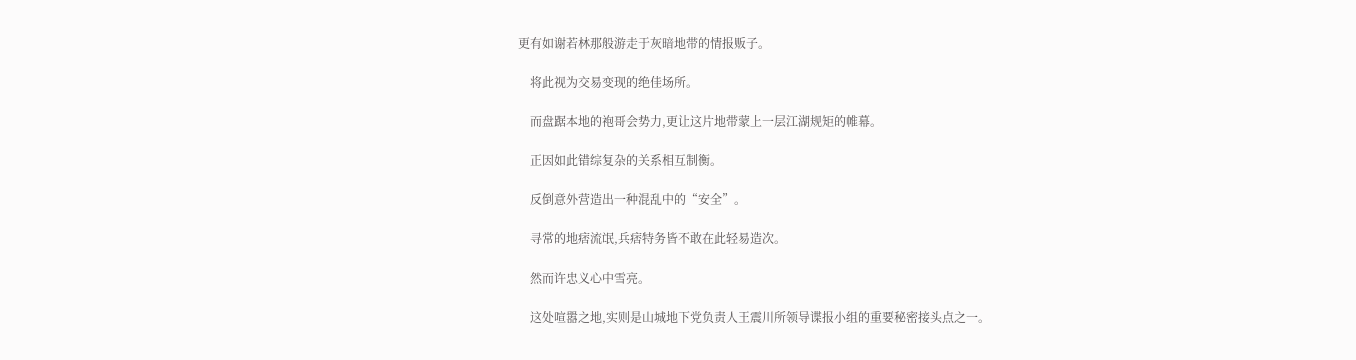更有如谢若林那般游走于灰暗地带的情报贩子。

    将此视为交易变现的绝佳场所。

    而盘踞本地的袍哥会势力,更让这片地带蒙上一层江湖规矩的帷幕。

    正因如此错综复杂的关系相互制衡。

    反倒意外营造出一种混乱中的“安全”。

    寻常的地痞流氓,兵痞特务皆不敢在此轻易造次。

    然而许忠义心中雪亮。

    这处喧嚣之地,实则是山城地下党负责人王震川所领导谍报小组的重要秘密接头点之一。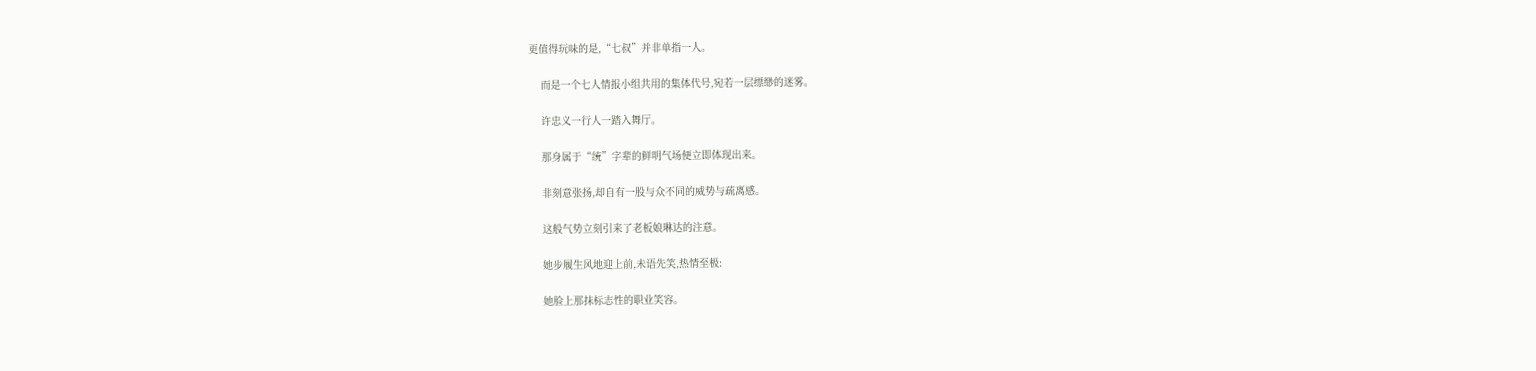更值得玩味的是,“七叔”并非单指一人。

    而是一个七人情报小组共用的集体代号,宛若一层缥缈的迷雾。

    许忠义一行人一踏入舞厅。

    那身属于“统”字辈的鲜明气场便立即体现出来。

    非刻意张扬,却自有一股与众不同的威势与疏离感。

    这般气势立刻引来了老板娘琳达的注意。

    她步履生风地迎上前,未语先笑,热情至极:

    她脸上那抹标志性的职业笑容。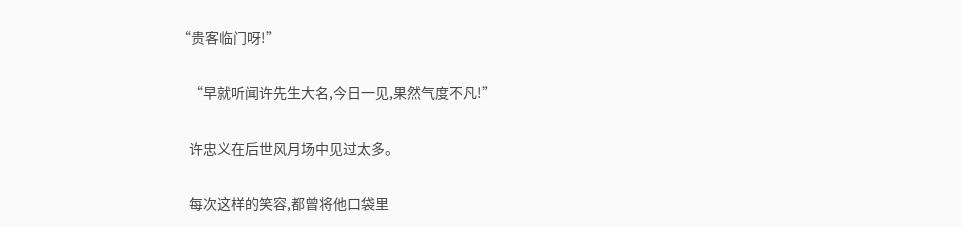“贵客临门呀!”

    “早就听闻许先生大名,今日一见,果然气度不凡!”

    许忠义在后世风月场中见过太多。

    每次这样的笑容,都曾将他口袋里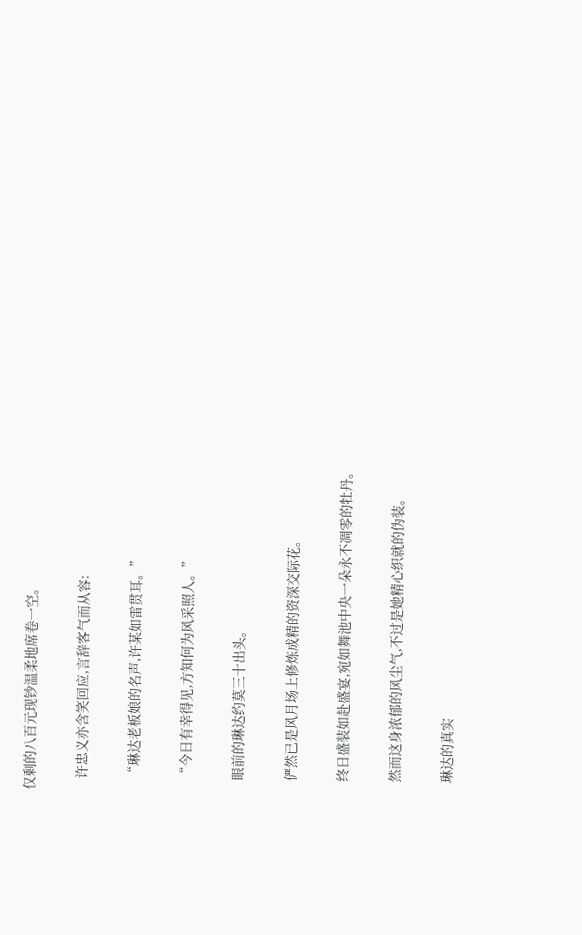仅剩的八百元现钞温柔地席卷一空。

    许忠义亦含笑回应,言辞客气而从容:

    “琳达老板娘的名声,许某如雷贯耳。”

    “今日有幸得见,方知何为风采照人。”

    眼前的琳达约莫三十出头。

    俨然已是风月场上修炼成精的资深交际花。

    终日盛装如赴盛宴,宛如舞池中央一朵永不凋零的牡丹。

    然而这身浓郁的风尘气,不过是她精心织就的伪装。

    琳达的真实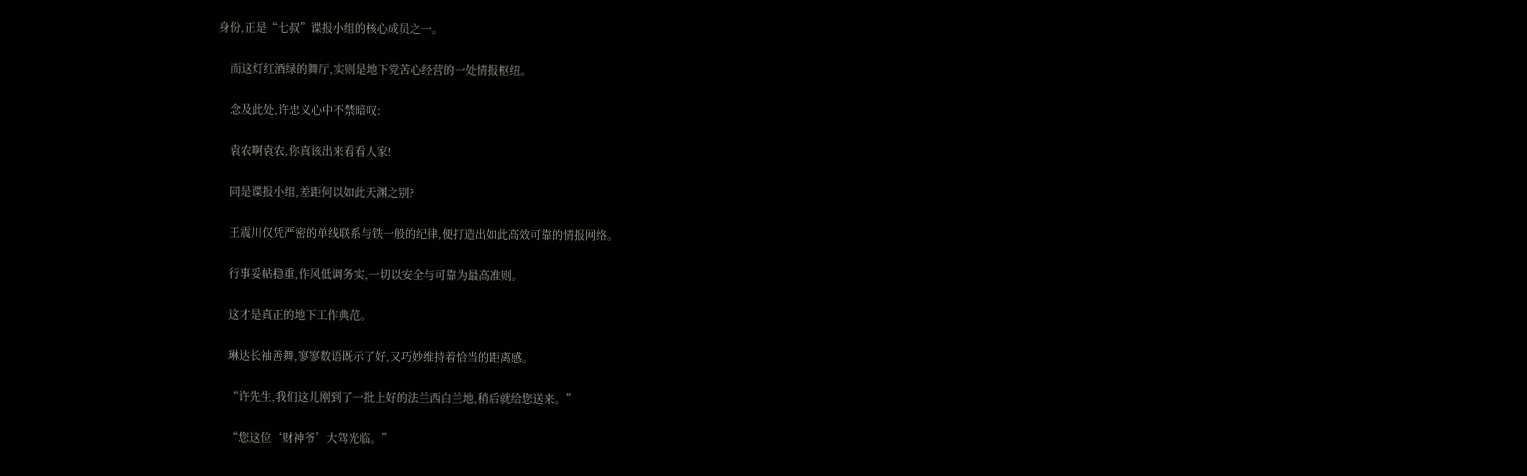身份,正是“七叔”谍报小组的核心成员之一。

    而这灯红酒绿的舞厅,实则是地下党苦心经营的一处情报枢纽。

    念及此处,许忠义心中不禁暗叹:

    袁农啊袁农,你真该出来看看人家!

    同是谍报小组,差距何以如此天渊之别?

    王震川仅凭严密的单线联系与铁一般的纪律,便打造出如此高效可靠的情报网络。

    行事妥帖稳重,作风低调务实,一切以安全与可靠为最高准则。

    这才是真正的地下工作典范。

    琳达长袖善舞,寥寥数语既示了好,又巧妙维持着恰当的距离感。

    “许先生,我们这儿刚到了一批上好的法兰西白兰地,稍后就给您送来。”

    “您这位‘财神爷’大驾光临。”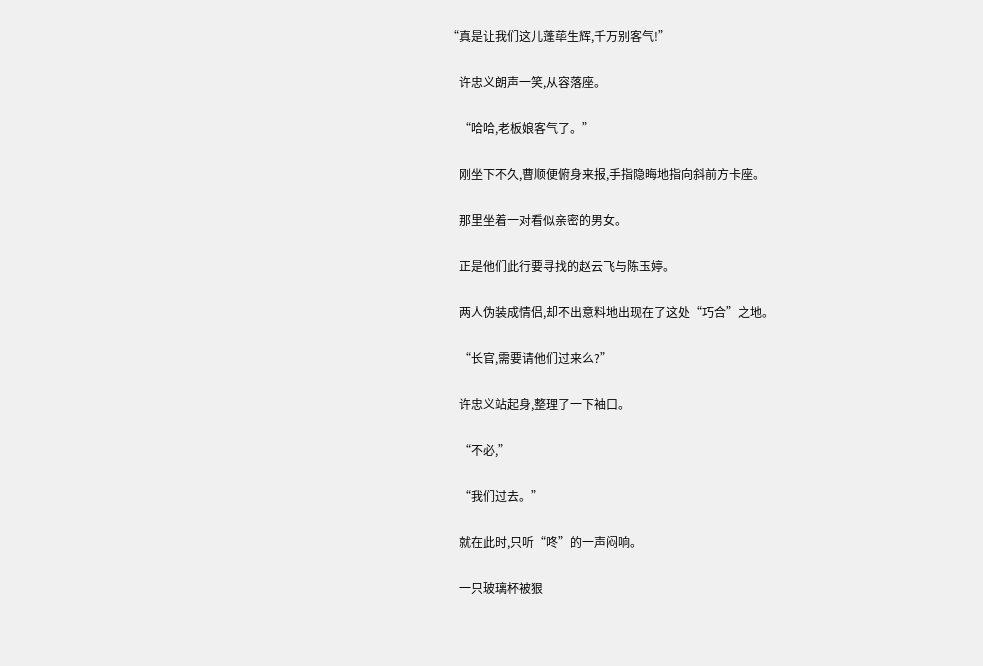“真是让我们这儿蓬荜生辉,千万别客气!”

    许忠义朗声一笑,从容落座。

    “哈哈,老板娘客气了。”

    刚坐下不久,曹顺便俯身来报,手指隐晦地指向斜前方卡座。

    那里坐着一对看似亲密的男女。

    正是他们此行要寻找的赵云飞与陈玉婷。

    两人伪装成情侣,却不出意料地出现在了这处“巧合”之地。

    “长官,需要请他们过来么?”

    许忠义站起身,整理了一下袖口。

    “不必,”

    “我们过去。”

    就在此时,只听“咚”的一声闷响。

    一只玻璃杯被狠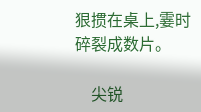狠掼在桌上,霎时碎裂成数片。

    尖锐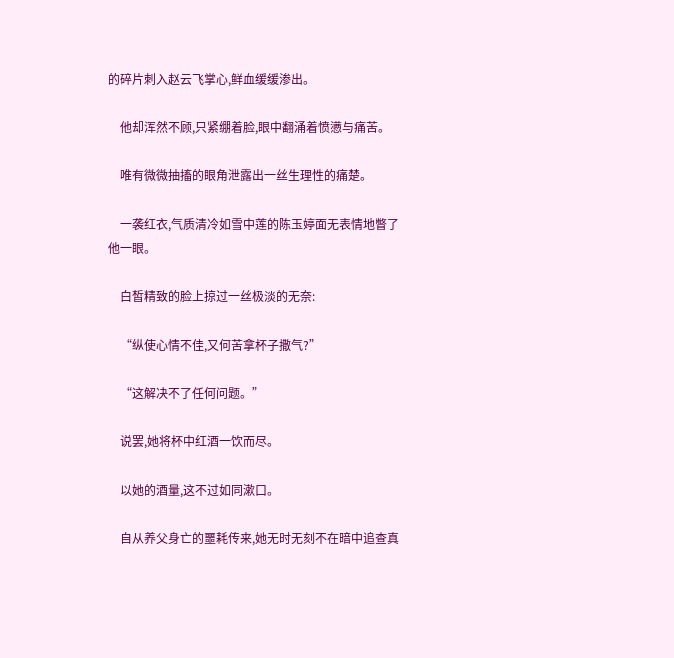的碎片刺入赵云飞掌心,鲜血缓缓渗出。

    他却浑然不顾,只紧绷着脸,眼中翻涌着愤懑与痛苦。

    唯有微微抽搐的眼角泄露出一丝生理性的痛楚。

    一袭红衣,气质清冷如雪中莲的陈玉婷面无表情地瞥了他一眼。

    白皙精致的脸上掠过一丝极淡的无奈:

    “纵使心情不佳,又何苦拿杯子撒气?”

    “这解决不了任何问题。”

    说罢,她将杯中红酒一饮而尽。

    以她的酒量,这不过如同漱口。

    自从养父身亡的噩耗传来,她无时无刻不在暗中追查真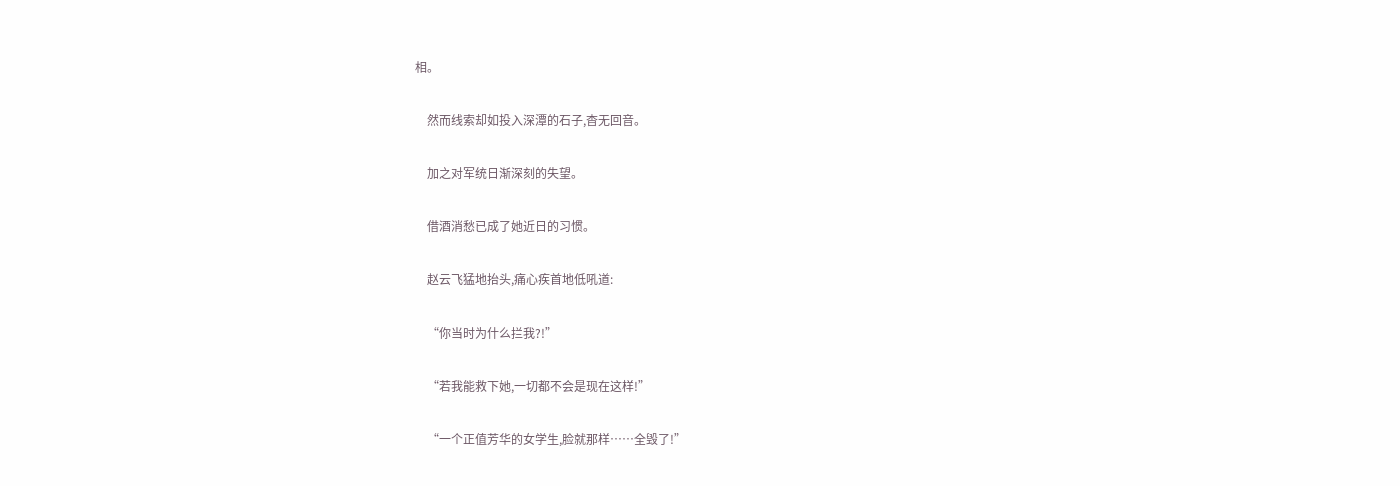相。

    然而线索却如投入深潭的石子,杳无回音。

    加之对军统日渐深刻的失望。

    借酒消愁已成了她近日的习惯。

    赵云飞猛地抬头,痛心疾首地低吼道:

    “你当时为什么拦我?!”

    “若我能救下她,一切都不会是现在这样!”

    “一个正值芳华的女学生,脸就那样……全毁了!”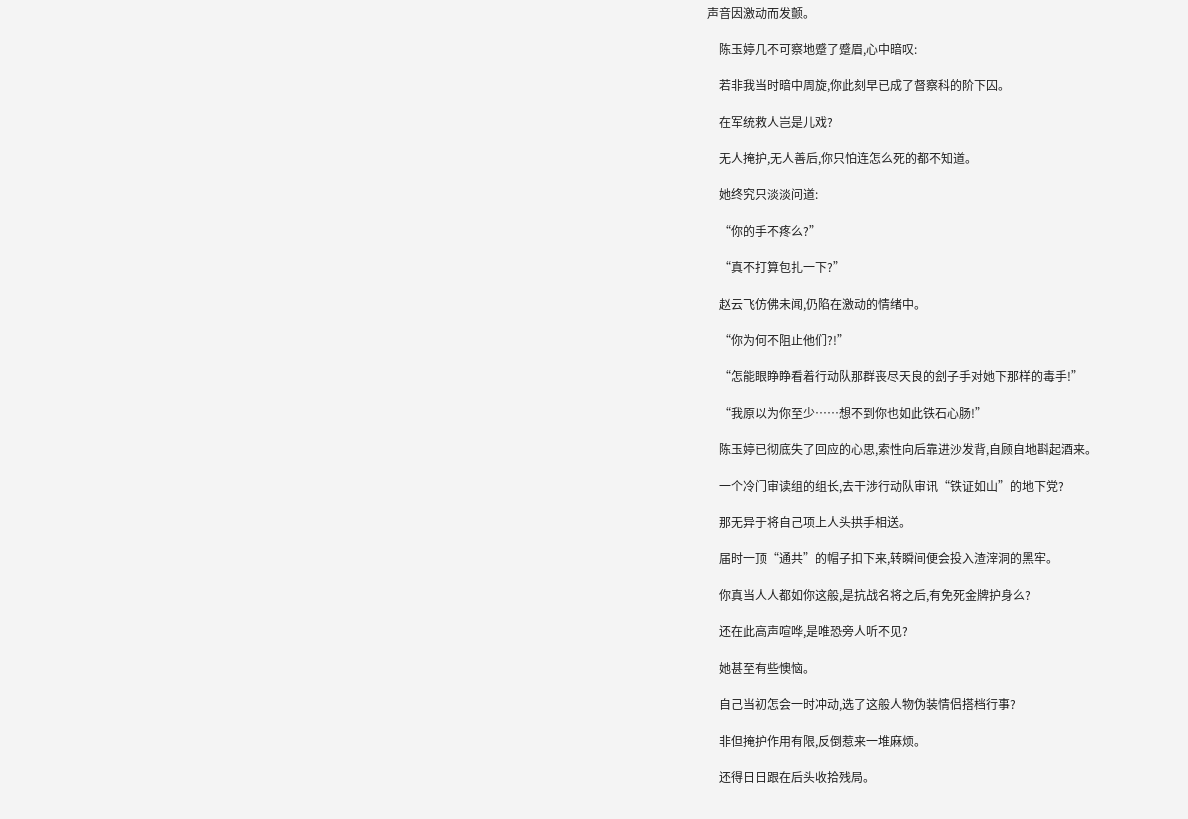声音因激动而发颤。

    陈玉婷几不可察地蹙了蹙眉,心中暗叹:

    若非我当时暗中周旋,你此刻早已成了督察科的阶下囚。

    在军统救人岂是儿戏?

    无人掩护,无人善后,你只怕连怎么死的都不知道。

    她终究只淡淡问道:

    “你的手不疼么?”

    “真不打算包扎一下?”

    赵云飞仿佛未闻,仍陷在激动的情绪中。

    “你为何不阻止他们?!”

    “怎能眼睁睁看着行动队那群丧尽天良的刽子手对她下那样的毒手!”

    “我原以为你至少……想不到你也如此铁石心肠!”

    陈玉婷已彻底失了回应的心思,索性向后靠进沙发背,自顾自地斟起酒来。

    一个冷门审读组的组长,去干涉行动队审讯“铁证如山”的地下党?

    那无异于将自己项上人头拱手相送。

    届时一顶“通共”的帽子扣下来,转瞬间便会投入渣滓洞的黑牢。

    你真当人人都如你这般,是抗战名将之后,有免死金牌护身么?

    还在此高声喧哗,是唯恐旁人听不见?

    她甚至有些懊恼。

    自己当初怎会一时冲动,选了这般人物伪装情侣搭档行事?

    非但掩护作用有限,反倒惹来一堆麻烦。

    还得日日跟在后头收拾残局。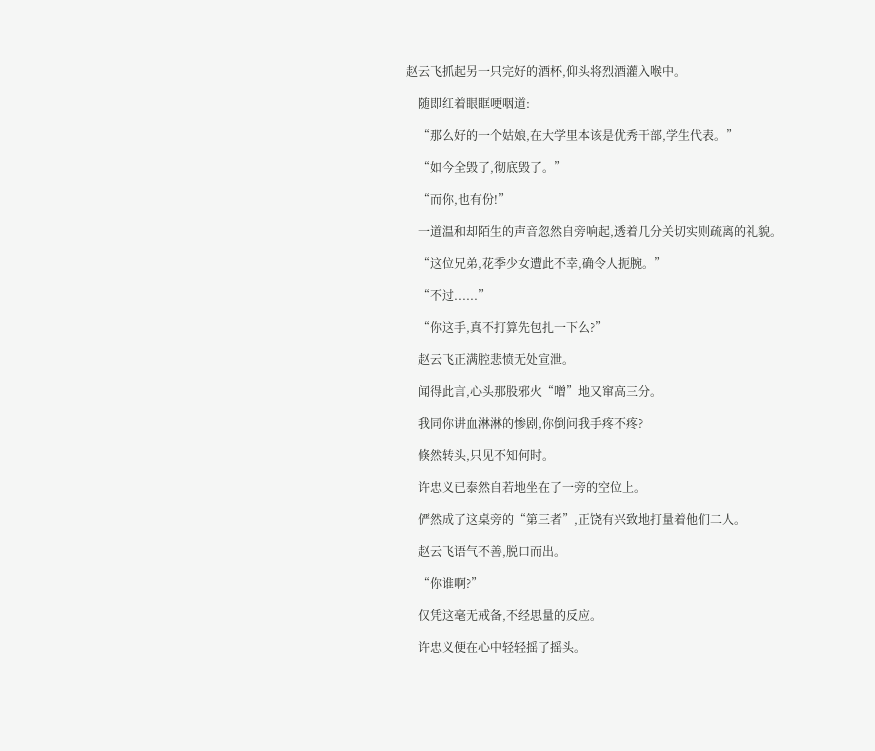赵云飞抓起另一只完好的酒杯,仰头将烈酒灌入喉中。

    随即红着眼眶哽咽道:

    “那么好的一个姑娘,在大学里本该是优秀干部,学生代表。”

    “如今全毁了,彻底毁了。”

    “而你,也有份!”

    一道温和却陌生的声音忽然自旁响起,透着几分关切实则疏离的礼貌。

    “这位兄弟,花季少女遭此不幸,确令人扼腕。”

    “不过......”

    “你这手,真不打算先包扎一下么?”

    赵云飞正满腔悲愤无处宣泄。

    闻得此言,心头那股邪火“噌”地又窜高三分。

    我同你讲血淋淋的惨剧,你倒问我手疼不疼?

    倏然转头,只见不知何时。

    许忠义已泰然自若地坐在了一旁的空位上。

    俨然成了这桌旁的“第三者”,正饶有兴致地打量着他们二人。

    赵云飞语气不善,脱口而出。

    “你谁啊?”

    仅凭这毫无戒备,不经思量的反应。

    许忠义便在心中轻轻摇了摇头。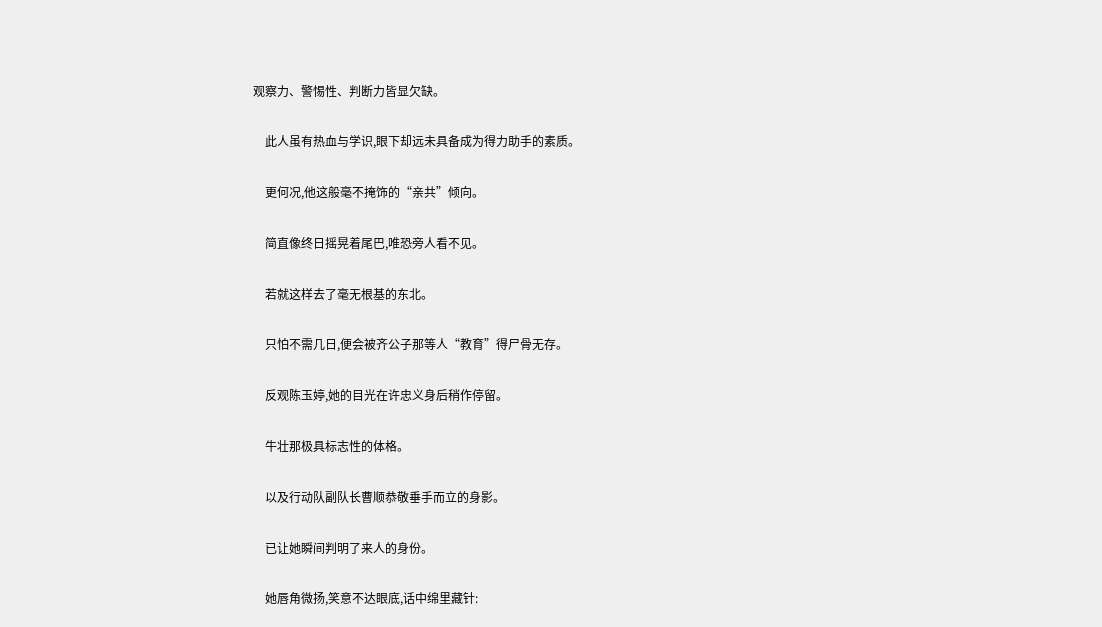观察力、警惕性、判断力皆显欠缺。

    此人虽有热血与学识,眼下却远未具备成为得力助手的素质。

    更何况,他这般毫不掩饰的“亲共”倾向。

    简直像终日摇晃着尾巴,唯恐旁人看不见。

    若就这样去了毫无根基的东北。

    只怕不需几日,便会被齐公子那等人“教育”得尸骨无存。

    反观陈玉婷,她的目光在许忠义身后稍作停留。

    牛壮那极具标志性的体格。

    以及行动队副队长曹顺恭敬垂手而立的身影。

    已让她瞬间判明了来人的身份。

    她唇角微扬,笑意不达眼底,话中绵里藏针: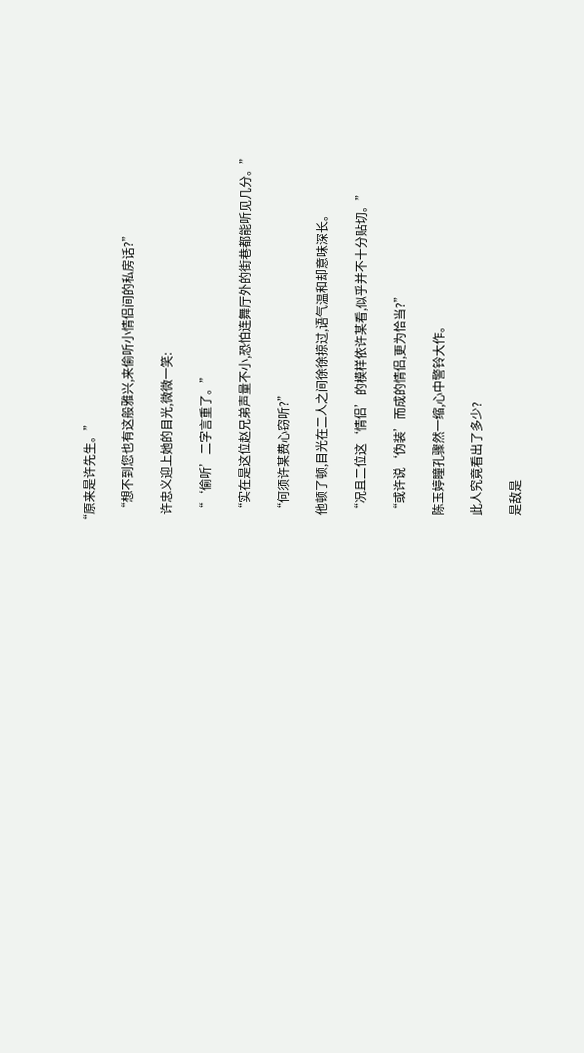“原来是许先生。”

    “想不到您也有这般雅兴,来偷听小情侣间的私房话?”

    许忠义迎上她的目光,微微一笑:

    “‘偷听’二字言重了。”

    “实在是这位赵兄弟声量不小,恐怕连舞厅外的街巷都能听见几分。”

    “何须许某费心窃听?”

    他顿了顿,目光在二人之间徐徐掠过,语气温和却意味深长。

    “况且二位这‘情侣’的模样依许某看,似乎并不十分贴切。”

    “或许说‘伪装’而成的情侣,更为恰当?”

    陈玉婷瞳孔骤然一缩,心中警铃大作。

    此人究竟看出了多少?

    是敌是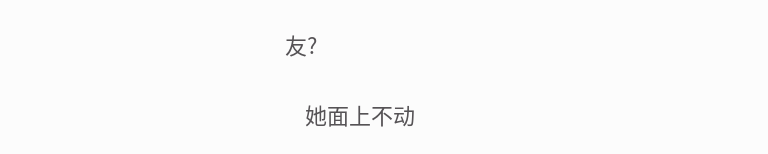友?

    她面上不动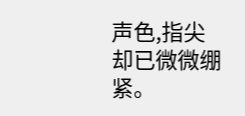声色,指尖却已微微绷紧。